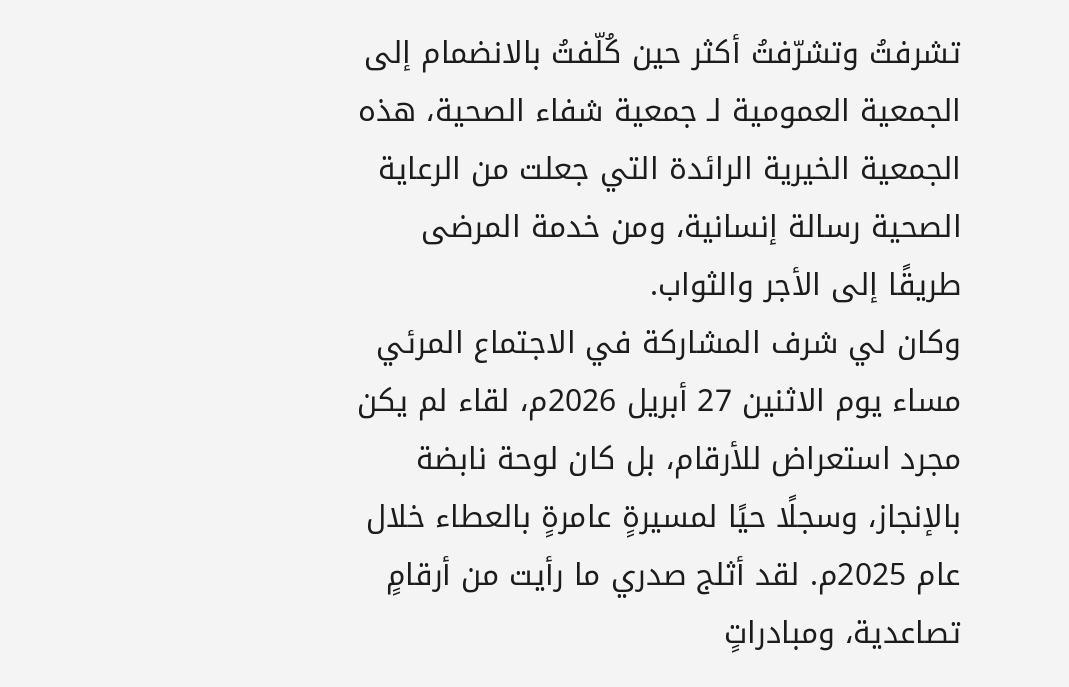تشرفتُ وتشرّفتُ أكثر حين كُلّفتُ بالانضمام إلى الجمعية العمومية لـ جمعية شفاء الصحية، هذه الجمعية الخيرية الرائدة التي جعلت من الرعاية الصحية رسالة إنسانية، ومن خدمة المرضى طريقًا إلى الأجر والثواب.
وكان لي شرف المشاركة في الاجتماع المرئي مساء يوم الاثنين 27 أبريل 2026م، لقاء لم يكن مجرد استعراض للأرقام، بل كان لوحة نابضة بالإنجاز، وسجلًا حيًا لمسيرةٍ عامرةٍ بالعطاء خلال عام 2025م. لقد أثلج صدري ما رأيت من أرقامٍ تصاعدية، ومبادراتٍ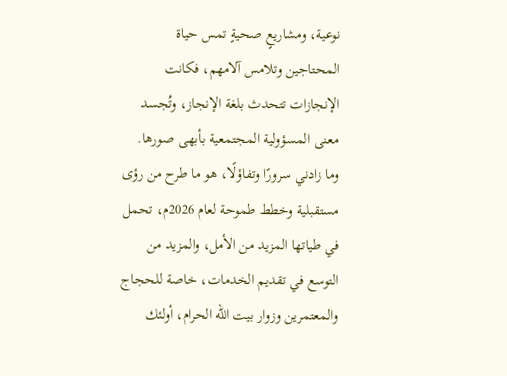نوعية، ومشاريعٍ صحيةٍ تمس حياة المحتاجين وتلامس آلامهم، فكانت الإنجازات تتحدث بلغة الإنجاز، وتُجسد معنى المسؤولية المجتمعية بأبهى صورها.
وما زادني سرورًا وتفاؤلًا، هو ما طرح من رؤى مستقبلية وخطط طموحة لعام 2026م، تحمل في طياتها المزيد من الأمل، والمزيد من التوسع في تقديم الخدمات، خاصة للحجاج والمعتمرين وزوار بيت الله الحرام، أولئك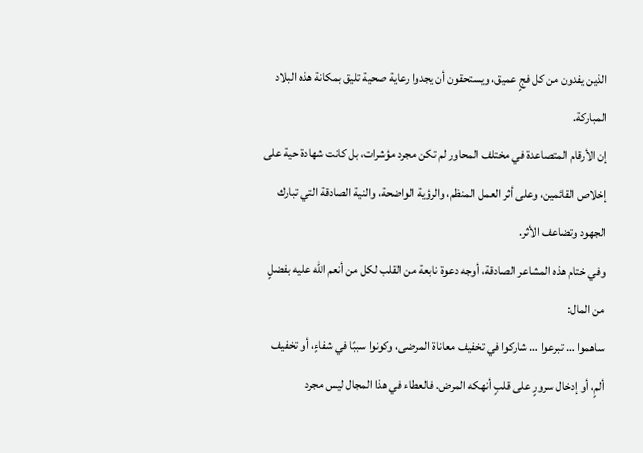الذين يفدون من كل فجٍ عميق، ويستحقون أن يجدوا رعاية صحية تليق بمكانة هذه البلاد المباركة.
إن الأرقام المتصاعدة في مختلف المحاور لم تكن مجرد مؤشرات، بل كانت شهادة حية على إخلاص القائمين، وعلى أثر العمل المنظم، والرؤية الواضحة، والنية الصادقة التي تبارك الجهود وتضاعف الأثر.
وفي ختام هذه المشاعر الصادقة، أوجه دعوة نابعة من القلب لكل من أنعم الله عليه بفضلٍ من المال:
ساهموا … تبرعوا … شاركوا في تخفيف معاناة المرضى، وكونوا سببًا في شفاءٍ، أو تخفيف ألمٍ، أو إدخال سرورٍ على قلبٍ أنهكه المرض. فالعطاء في هذا المجال ليس مجرد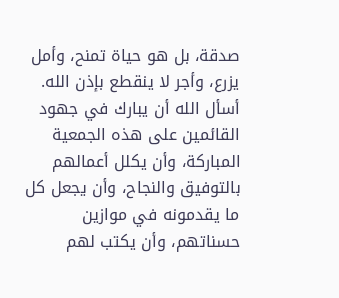صدقة، بل هو حياة تمنح، وأمل يزرع، وأجر لا ينقطع بإذن الله.
أسأل الله أن يبارك في جهود القائمين على هذه الجمعية المباركة، وأن يكلل أعمالهم بالتوفيق والنجاح، وأن يجعل كل ما يقدمونه في موازين حسناتهم، وأن يكتب لهم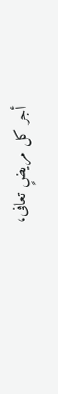أجر كل مريضٍ تعافى،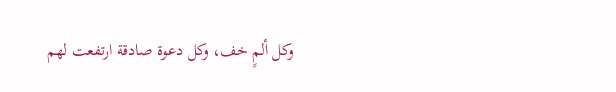وكل ألمٍ خف، وكل دعوة صادقة ارتفعت لهم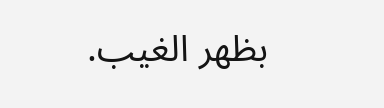بظهر الغيب.